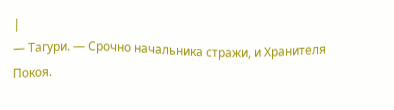|
— Тагури. — Срочно начальника стражи, и Хранителя Покоя.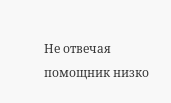Не отвечая помощник низко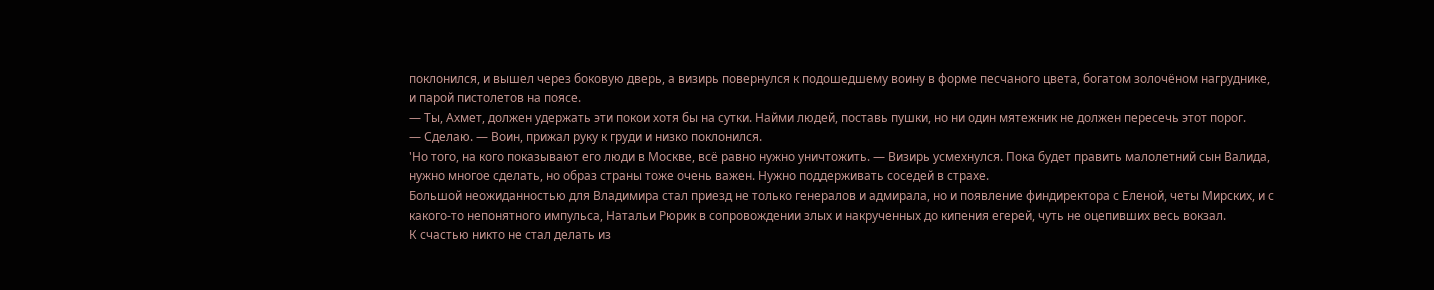поклонился, и вышел через боковую дверь, а визирь повернулся к подошедшему воину в форме песчаного цвета, богатом золочёном нагруднике, и парой пистолетов на поясе.
— Ты, Ахмет, должен удержать эти покои хотя бы на сутки. Найми людей, поставь пушки, но ни один мятежник не должен пересечь этот порог.
— Сделаю. — Воин, прижал руку к груди и низко поклонился.
'Но того, на кого показывают его люди в Москве, всё равно нужно уничтожить. — Визирь усмехнулся. Пока будет править малолетний сын Валида, нужно многое сделать, но образ страны тоже очень важен. Нужно поддерживать соседей в страхе.
Большой неожиданностью для Владимира стал приезд не только генералов и адмирала, но и появление финдиректора с Еленой, четы Мирских, и с какого-то непонятного импульса, Натальи Рюрик в сопровождении злых и накрученных до кипения егерей, чуть не оцепивших весь вокзал.
К счастью никто не стал делать из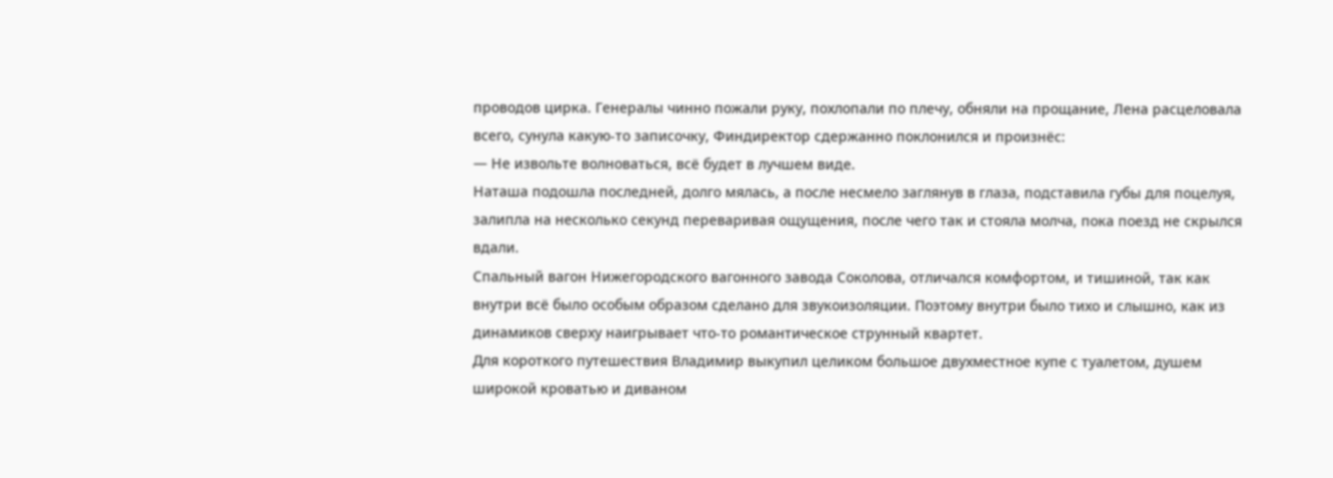проводов цирка. Генералы чинно пожали руку, похлопали по плечу, обняли на прощание, Лена расцеловала всего, сунула какую-то записочку, Финдиректор сдержанно поклонился и произнёс:
— Не извольте волноваться, всё будет в лучшем виде.
Наташа подошла последней, долго мялась, а после несмело заглянув в глаза, подставила губы для поцелуя, залипла на несколько секунд переваривая ощущения, после чего так и стояла молча, пока поезд не скрылся вдали.
Спальный вагон Нижегородского вагонного завода Соколова, отличался комфортом, и тишиной, так как внутри всё было особым образом сделано для звукоизоляции. Поэтому внутри было тихо и слышно, как из динамиков сверху наигрывает что-то романтическое струнный квартет.
Для короткого путешествия Владимир выкупил целиком большое двухместное купе с туалетом, душем широкой кроватью и диваном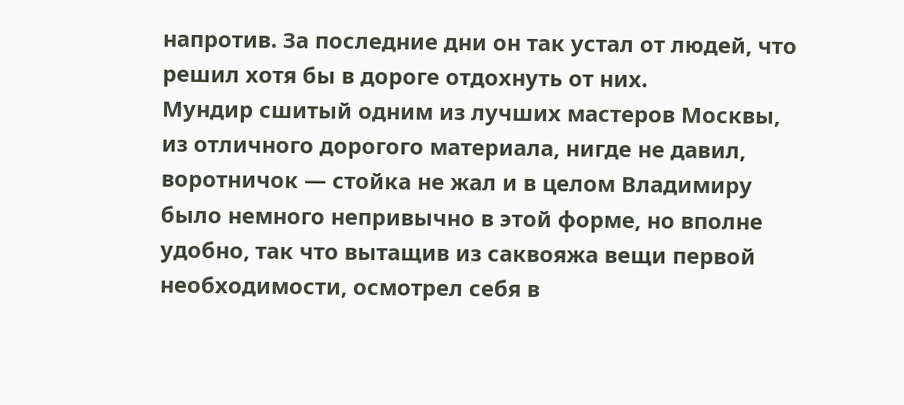напротив. За последние дни он так устал от людей, что решил хотя бы в дороге отдохнуть от них.
Мундир сшитый одним из лучших мастеров Москвы, из отличного дорогого материала, нигде не давил, воротничок — стойка не жал и в целом Владимиру было немного непривычно в этой форме, но вполне удобно, так что вытащив из саквояжа вещи первой необходимости, осмотрел себя в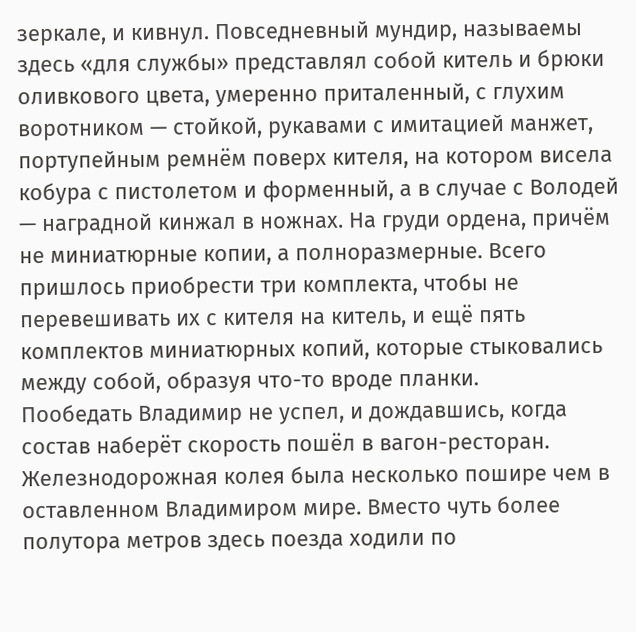зеркале, и кивнул. Повседневный мундир, называемы здесь «для службы» представлял собой китель и брюки оливкового цвета, умеренно приталенный, с глухим воротником — стойкой, рукавами с имитацией манжет, портупейным ремнём поверх кителя, на котором висела кобура с пистолетом и форменный, а в случае с Володей — наградной кинжал в ножнах. На груди ордена, причём не миниатюрные копии, а полноразмерные. Всего пришлось приобрести три комплекта, чтобы не перевешивать их с кителя на китель, и ещё пять комплектов миниатюрных копий, которые стыковались между собой, образуя что-то вроде планки.
Пообедать Владимир не успел, и дождавшись, когда состав наберёт скорость пошёл в вагон-ресторан.
Железнодорожная колея была несколько пошире чем в оставленном Владимиром мире. Вместо чуть более полутора метров здесь поезда ходили по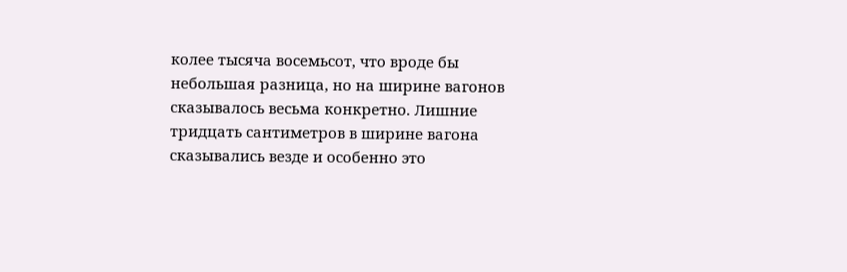колее тысяча восемьсот, что вроде бы небольшая разница, но на ширине вагонов сказывалось весьма конкретно. Лишние тридцать сантиметров в ширине вагона сказывались везде и особенно это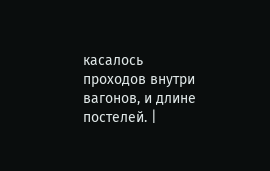касалось проходов внутри вагонов, и длине постелей. |